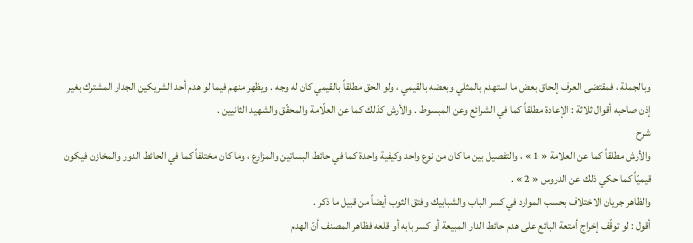وبالجملة ، فمقتضى العرف إلحاق بعض ما استهدم بالمثلي وبعضه بالقيمي ، ولو الحق مطلقاً بالقيمي كان له وجه . ويظهر منهم فيما لو هدم أحد الشريكين الجدار المشترك بغير إذن صاحبه أقوال ثلاثة : الإعادة مطلقاً كما في الشرائع وعن المبسوط . والأرش كذلك كما عن العلّامة والمحقّق والشهيد الثانيين .
شرح
والأرش مطلقاً كما عن العلامة « 1 » ، والتفصيل بين ما كان من نوع واحد وكيفية واحدة كما في حائط البساتين والمزارع ، وما كان مختلفاً كما في الحائط الدور والمخازن فيكون قيميّاً كما حكي ذلك عن الدروس « 2 » .
والظاهر جريان الاختلاف بحسب الموارد في كسر الباب والشبابيك وفتق الثوب أيضاً من قبيل ما ذكر .
أقول : لو توقّف إخراج أمتعة البائع على هدم حائط الدار المبيعة أو كسر بابه أو قلعه فظاهر المصنف أنّ الهدم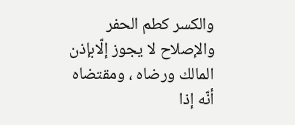والكسر كطم الحفر والإصلاح لا يجوز إلّابإذن المالك ورضاه ، ومقتضاه أنّه إذا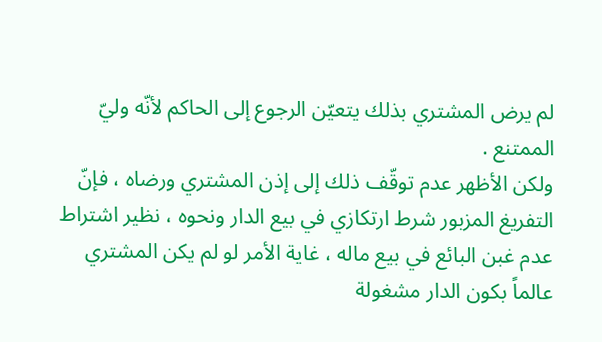لم يرض المشتري بذلك يتعيّن الرجوع إلى الحاكم لأنّه وليّ الممتنع .
ولكن الأظهر عدم توقّف ذلك إلى إذن المشتري ورضاه ، فإنّ التفريغ المزبور شرط ارتكازي في بيع الدار ونحوه ، نظير اشتراط عدم غبن البائع في بيع ماله ، غاية الأمر لو لم يكن المشتري عالماً بكون الدار مشغولة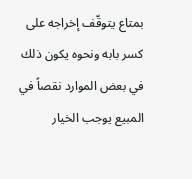بمتاع يتوقّف إخراجه على كسر بابه ونحوه يكون ذلك في بعض الموارد نقصاً في المبيع يوجب الخيار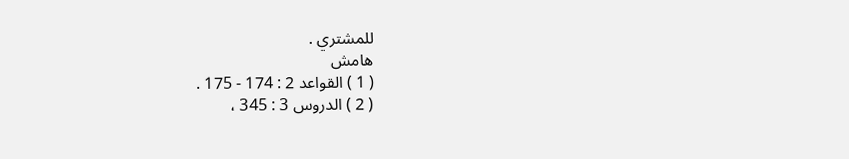للمشتري .
هامش
( 1 ) القواعد 2 : 174 - 175 .
( 2 ) الدروس 3 : 345 ،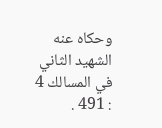وحكاه عنه الشهيد الثاني في المسالك 4 : 491 .